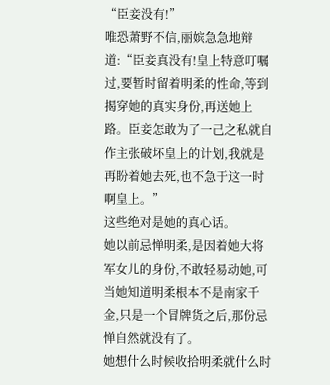“臣妾没有!”
唯恐萧野不信,丽嫔急急地辩道:“臣妾真没有!皇上特意叮嘱过,要暂时留着明柔的性命,等到揭穿她的真实身份,再送她上路。臣妾怎敢为了一己之私就自作主张破坏皇上的计划,我就是再盼着她去死,也不急于这一时啊皇上。”
这些绝对是她的真心话。
她以前忌惮明柔,是因着她大将军女儿的身份,不敢轻易动她,可当她知道明柔根本不是南家千金,只是一个冒牌货之后,那份忌惮自然就没有了。
她想什么时候收拾明柔就什么时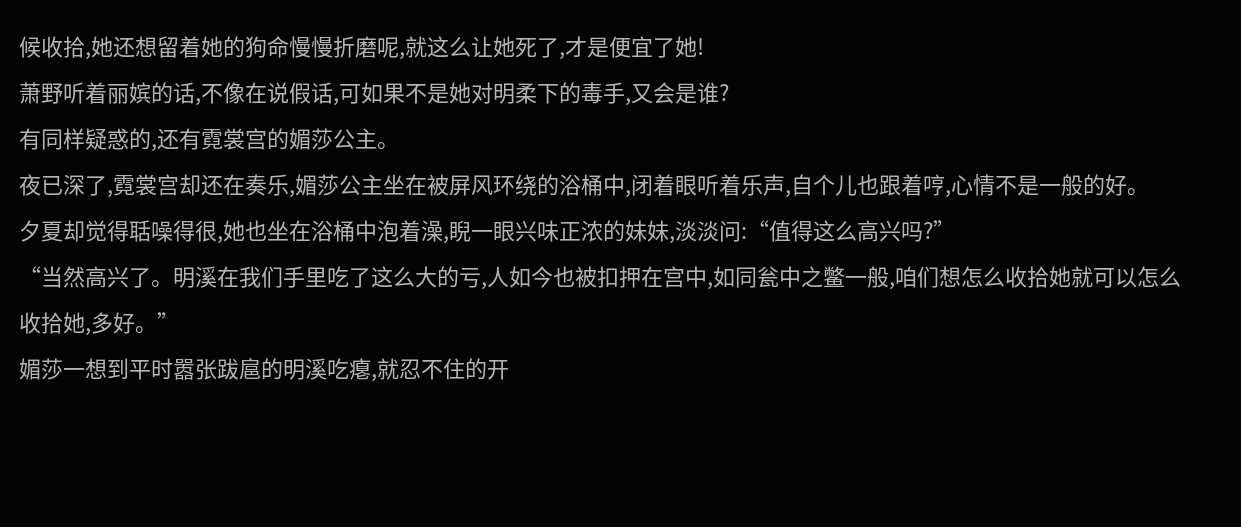候收拾,她还想留着她的狗命慢慢折磨呢,就这么让她死了,才是便宜了她!
萧野听着丽嫔的话,不像在说假话,可如果不是她对明柔下的毒手,又会是谁?
有同样疑惑的,还有霓裳宫的媚莎公主。
夜已深了,霓裳宫却还在奏乐,媚莎公主坐在被屏风环绕的浴桶中,闭着眼听着乐声,自个儿也跟着哼,心情不是一般的好。
夕夏却觉得聒噪得很,她也坐在浴桶中泡着澡,睨一眼兴味正浓的妹妹,淡淡问:“值得这么高兴吗?”
“当然高兴了。明溪在我们手里吃了这么大的亏,人如今也被扣押在宫中,如同瓮中之鳖一般,咱们想怎么收拾她就可以怎么收拾她,多好。”
媚莎一想到平时嚣张跋扈的明溪吃瘪,就忍不住的开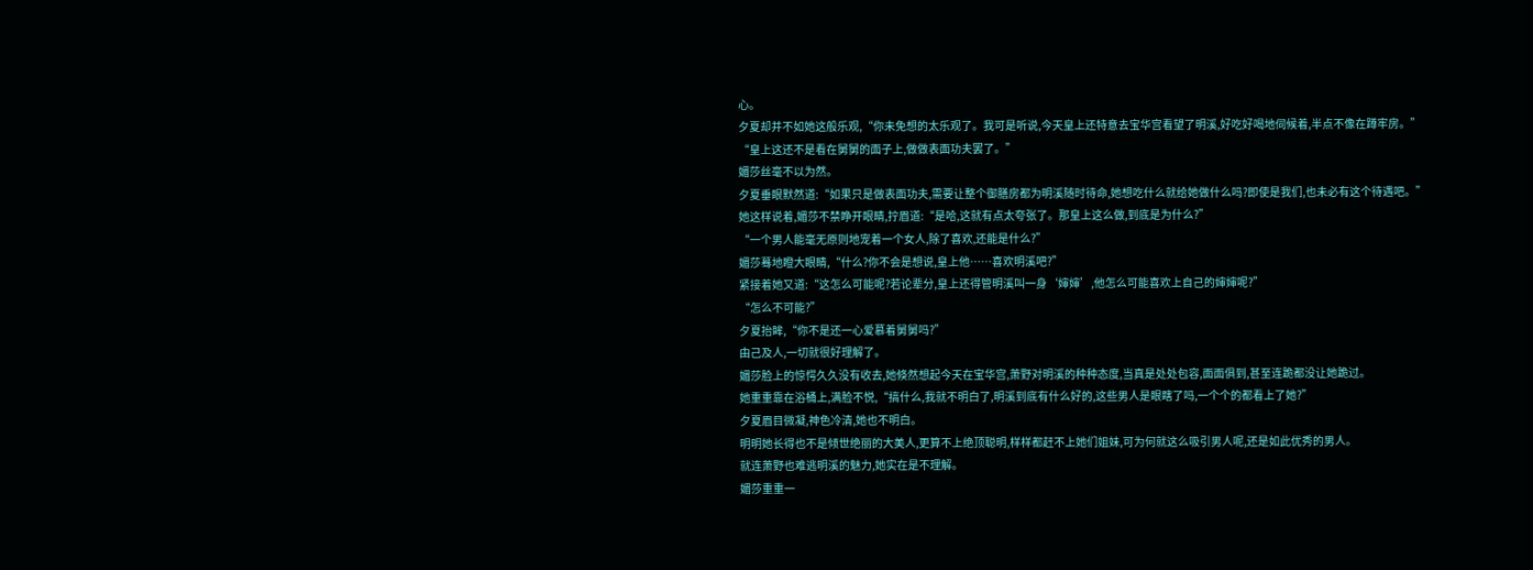心。
夕夏却并不如她这般乐观,“你未免想的太乐观了。我可是听说,今天皇上还特意去宝华宫看望了明溪,好吃好喝地伺候着,半点不像在蹲牢房。”
“皇上这还不是看在舅舅的面子上,做做表面功夫罢了。”
媚莎丝毫不以为然。
夕夏垂眼默然道:“如果只是做表面功夫,需要让整个御膳房都为明溪随时待命,她想吃什么就给她做什么吗?即使是我们,也未必有这个待遇吧。”
她这样说着,媚莎不禁睁开眼睛,拧眉道:“是哈,这就有点太夸张了。那皇上这么做,到底是为什么?”
“一个男人能毫无原则地宠着一个女人,除了喜欢,还能是什么?”
媚莎蓦地瞪大眼睛,“什么?你不会是想说,皇上他……喜欢明溪吧?”
紧接着她又道:“这怎么可能呢?若论辈分,皇上还得管明溪叫一身‘婶婶’,他怎么可能喜欢上自己的婶婶呢?”
“怎么不可能?”
夕夏抬眸,“你不是还一心爱慕着舅舅吗?”
由己及人,一切就很好理解了。
媚莎脸上的惊愕久久没有收去,她倏然想起今天在宝华宫,萧野对明溪的种种态度,当真是处处包容,面面俱到,甚至连跪都没让她跪过。
她重重靠在浴桶上,满脸不悦,“搞什么,我就不明白了,明溪到底有什么好的,这些男人是眼瞎了吗,一个个的都看上了她?”
夕夏眉目微凝,神色冷清,她也不明白。
明明她长得也不是倾世绝丽的大美人,更算不上绝顶聪明,样样都赶不上她们姐妹,可为何就这么吸引男人呢,还是如此优秀的男人。
就连萧野也难逃明溪的魅力,她实在是不理解。
媚莎重重一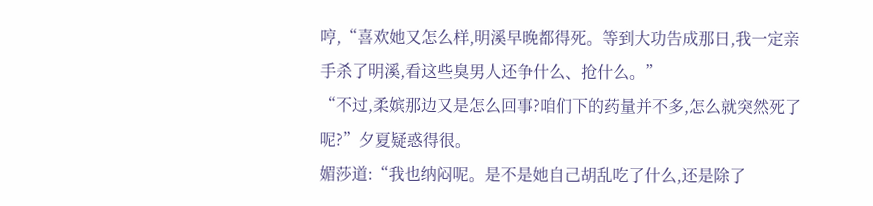哼,“喜欢她又怎么样,明溪早晚都得死。等到大功告成那日,我一定亲手杀了明溪,看这些臭男人还争什么、抢什么。”
“不过,柔嫔那边又是怎么回事?咱们下的药量并不多,怎么就突然死了呢?”夕夏疑惑得很。
媚莎道:“我也纳闷呢。是不是她自己胡乱吃了什么,还是除了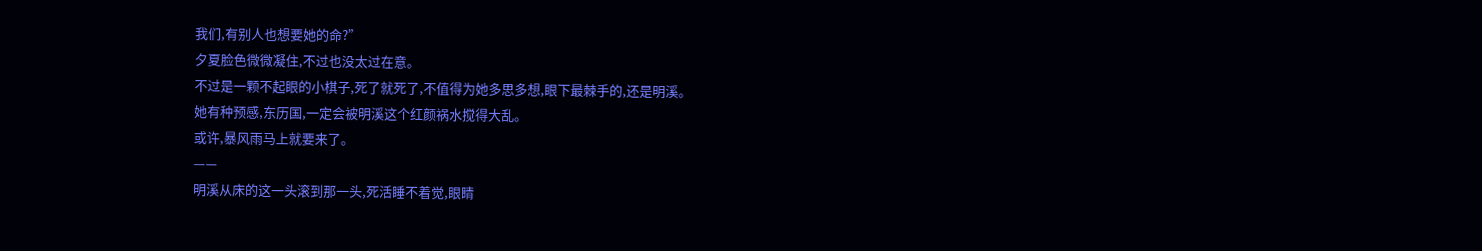我们,有别人也想要她的命?”
夕夏脸色微微凝住,不过也没太过在意。
不过是一颗不起眼的小棋子,死了就死了,不值得为她多思多想,眼下最棘手的,还是明溪。
她有种预感,东历国,一定会被明溪这个红颜祸水搅得大乱。
或许,暴风雨马上就要来了。
——
明溪从床的这一头滚到那一头,死活睡不着觉,眼睛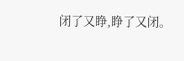闭了又睁,睁了又闭。